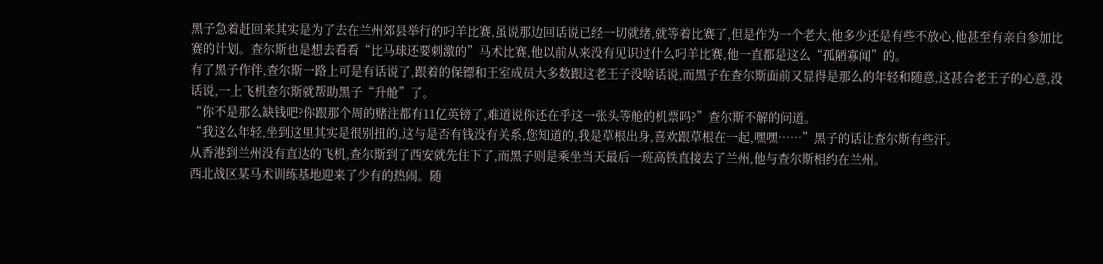黑子急着赶回来其实是为了去在兰州郊县举行的叼羊比赛,虽说那边回话说已经一切就绪,就等着比赛了,但是作为一个老大,他多少还是有些不放心,他甚至有亲自参加比赛的计划。查尔斯也是想去看看“比马球还要刺激的”马术比赛,他以前从来没有见识过什么叼羊比赛,他一直都是这么“孤陋寡闻”的。
有了黑子作伴,查尔斯一路上可是有话说了,跟着的保镖和王室成员大多数跟这老王子没啥话说,而黑子在查尔斯面前又显得是那么的年轻和随意,这甚合老王子的心意,没话说,一上飞机查尔斯就帮助黑子“升舱”了。
“你不是那么缺钱吧?你跟那个周的赌注都有11亿英镑了,难道说你还在乎这一张头等舱的机票吗?”查尔斯不解的问道。
“我这么年轻,坐到这里其实是很别扭的,这与是否有钱没有关系,您知道的,我是草根出身,喜欢跟草根在一起,嘿嘿……”黑子的话让查尔斯有些汗。
从香港到兰州没有直达的飞机,查尔斯到了西安就先住下了,而黑子则是乘坐当天最后一班高铁直接去了兰州,他与查尔斯相约在兰州。
西北战区某马术训练基地迎来了少有的热闹。随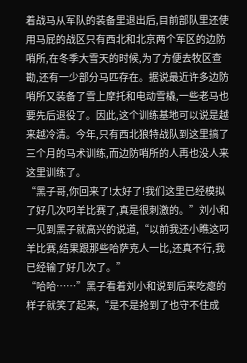着战马从军队的装备里退出后,目前部队里还使用马屁的战区只有西北和北京两个军区的边防哨所,在冬季大雪天的时候,为了方便去牧区查勘,还有一少部分马匹存在。据说最近许多边防哨所又装备了雪上摩托和电动雪橇,一些老马也要先后退役了。因此,这个训练基地可以说是越来越冷清。今年,只有西北狼特战队到这里搞了三个月的马术训练,而边防哨所的人再也没人来这里训练了。
“黑子哥,你回来了!太好了!我们这里已经模拟了好几次叼羊比赛了,真是很刺激的。”刘小和一见到黑子就高兴的说道,“以前我还小瞧这叼羊比赛,结果跟那些哈萨克人一比,还真不行,我已经输了好几次了。”
“哈哈……”黑子看着刘小和说到后来吃瘪的样子就笑了起来,“是不是抢到了也守不住成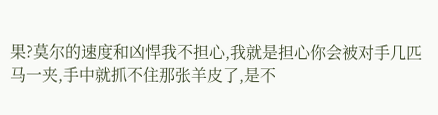果?莫尔的速度和凶悍我不担心,我就是担心你会被对手几匹马一夹,手中就抓不住那张羊皮了,是不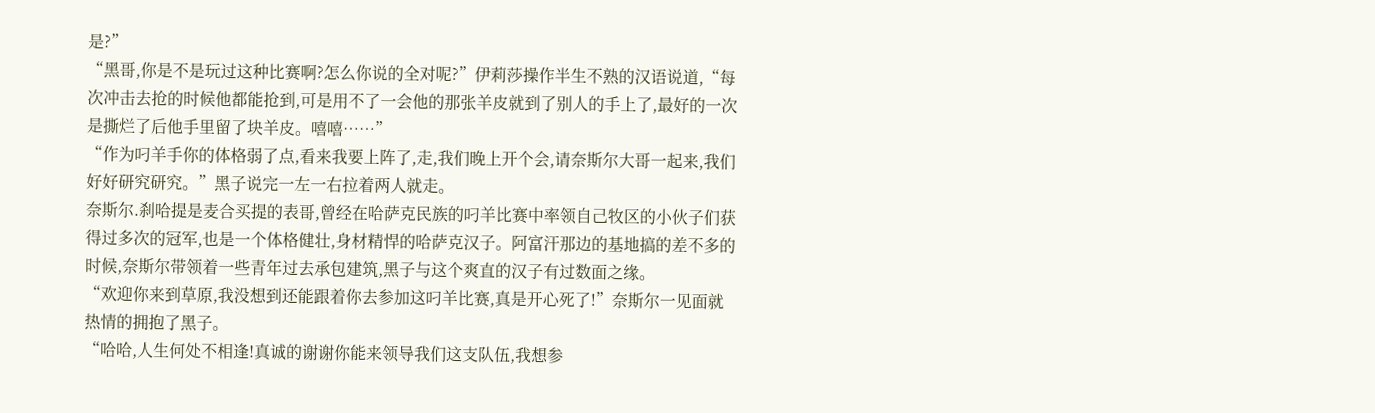是?”
“黑哥,你是不是玩过这种比赛啊?怎么你说的全对呢?”伊莉莎操作半生不熟的汉语说道,“每次冲击去抢的时候他都能抢到,可是用不了一会他的那张羊皮就到了别人的手上了,最好的一次是撕烂了后他手里留了块羊皮。嘻嘻……”
“作为叼羊手你的体格弱了点,看来我要上阵了,走,我们晚上开个会,请奈斯尔大哥一起来,我们好好研究研究。”黑子说完一左一右拉着两人就走。
奈斯尔.刹哈提是麦合买提的表哥,曾经在哈萨克民族的叼羊比赛中率领自己牧区的小伙子们获得过多次的冠军,也是一个体格健壮,身材精悍的哈萨克汉子。阿富汗那边的基地搞的差不多的时候,奈斯尔带领着一些青年过去承包建筑,黑子与这个爽直的汉子有过数面之缘。
“欢迎你来到草原,我没想到还能跟着你去参加这叼羊比赛,真是开心死了!”奈斯尔一见面就热情的拥抱了黑子。
“哈哈,人生何处不相逢!真诚的谢谢你能来领导我们这支队伍,我想参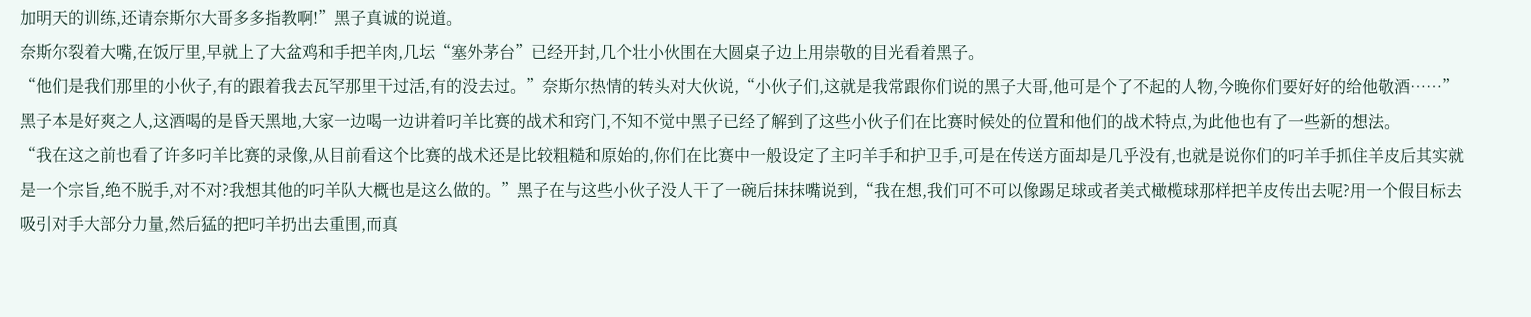加明天的训练,还请奈斯尔大哥多多指教啊!”黑子真诚的说道。
奈斯尔裂着大嘴,在饭厅里,早就上了大盆鸡和手把羊肉,几坛“塞外茅台”已经开封,几个壮小伙围在大圆桌子边上用崇敬的目光看着黑子。
“他们是我们那里的小伙子,有的跟着我去瓦罕那里干过活,有的没去过。”奈斯尔热情的转头对大伙说,“小伙子们,这就是我常跟你们说的黑子大哥,他可是个了不起的人物,今晚你们要好好的给他敬酒……”
黑子本是好爽之人,这酒喝的是昏天黑地,大家一边喝一边讲着叼羊比赛的战术和窍门,不知不觉中黑子已经了解到了这些小伙子们在比赛时候处的位置和他们的战术特点,为此他也有了一些新的想法。
“我在这之前也看了许多叼羊比赛的录像,从目前看这个比赛的战术还是比较粗糙和原始的,你们在比赛中一般设定了主叼羊手和护卫手,可是在传送方面却是几乎没有,也就是说你们的叼羊手抓住羊皮后其实就是一个宗旨,绝不脱手,对不对?我想其他的叼羊队大概也是这么做的。”黑子在与这些小伙子没人干了一碗后抹抹嘴说到,“我在想,我们可不可以像踢足球或者美式橄榄球那样把羊皮传出去呢?用一个假目标去吸引对手大部分力量,然后猛的把叼羊扔出去重围,而真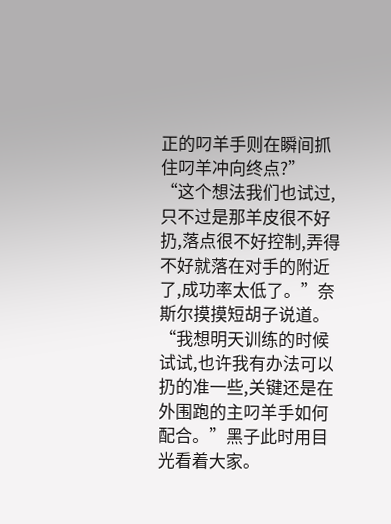正的叼羊手则在瞬间抓住叼羊冲向终点?”
“这个想法我们也试过,只不过是那羊皮很不好扔,落点很不好控制,弄得不好就落在对手的附近了,成功率太低了。”奈斯尔摸摸短胡子说道。
“我想明天训练的时候试试,也许我有办法可以扔的准一些,关键还是在外围跑的主叼羊手如何配合。”黑子此时用目光看着大家。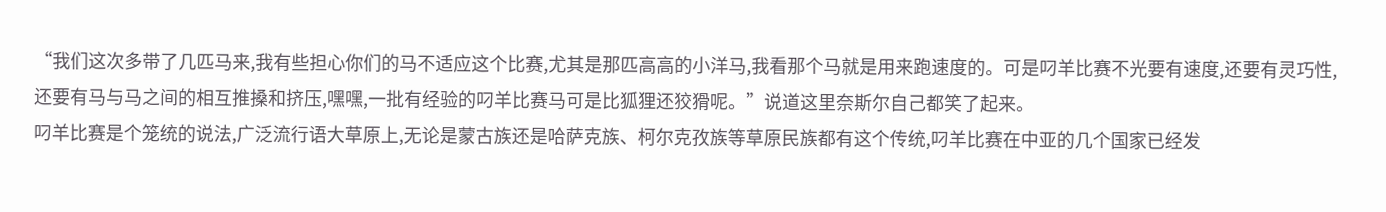“我们这次多带了几匹马来,我有些担心你们的马不适应这个比赛,尤其是那匹高高的小洋马,我看那个马就是用来跑速度的。可是叼羊比赛不光要有速度,还要有灵巧性,还要有马与马之间的相互推搡和挤压,嘿嘿,一批有经验的叼羊比赛马可是比狐狸还狡猾呢。”说道这里奈斯尔自己都笑了起来。
叼羊比赛是个笼统的说法,广泛流行语大草原上,无论是蒙古族还是哈萨克族、柯尔克孜族等草原民族都有这个传统,叼羊比赛在中亚的几个国家已经发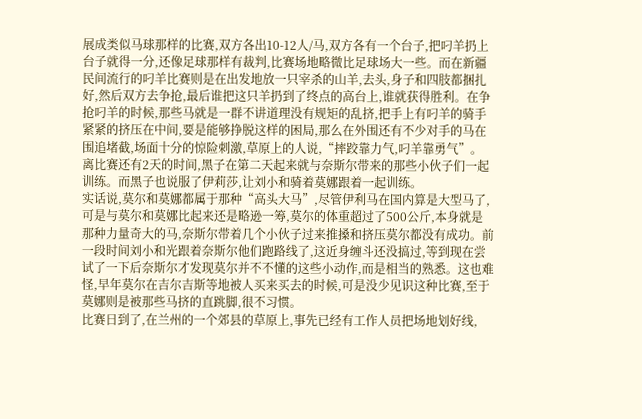展成类似马球那样的比赛,双方各出10-12人/马,双方各有一个台子,把叼羊扔上台子就得一分,还像足球那样有裁判,比赛场地略微比足球场大一些。而在新疆民间流行的叼羊比赛则是在出发地放一只宰杀的山羊,去头,身子和四肢都捆扎好,然后双方去争抢,最后谁把这只羊扔到了终点的高台上,谁就获得胜利。在争抢叼羊的时候,那些马就是一群不讲道理没有规矩的乱挤,把手上有叼羊的骑手紧紧的挤压在中间,要是能够挣脱这样的困局,那么在外围还有不少对手的马在围追堵截,场面十分的惊险刺激,草原上的人说,“摔跤靠力气,叼羊靠勇气”。
离比赛还有2天的时间,黑子在第二天起来就与奈斯尔带来的那些小伙子们一起训练。而黑子也说服了伊莉莎,让刘小和骑着莫娜跟着一起训练。
实话说,莫尔和莫娜都属于那种“高头大马”,尽管伊利马在国内算是大型马了,可是与莫尔和莫娜比起来还是略逊一筹,莫尔的体重超过了500公斤,本身就是那种力量奇大的马,奈斯尔带着几个小伙子过来推搡和挤压莫尔都没有成功。前一段时间刘小和光跟着奈斯尔他们跑路线了,这近身缠斗还没搞过,等到现在尝试了一下后奈斯尔才发现莫尔并不不懂的这些小动作,而是相当的熟悉。这也难怪,早年莫尔在吉尔吉斯等地被人买来买去的时候,可是没少见识这种比赛,至于莫娜则是被那些马挤的直跳脚,很不习惯。
比赛日到了,在兰州的一个郊县的草原上,事先已经有工作人员把场地划好线,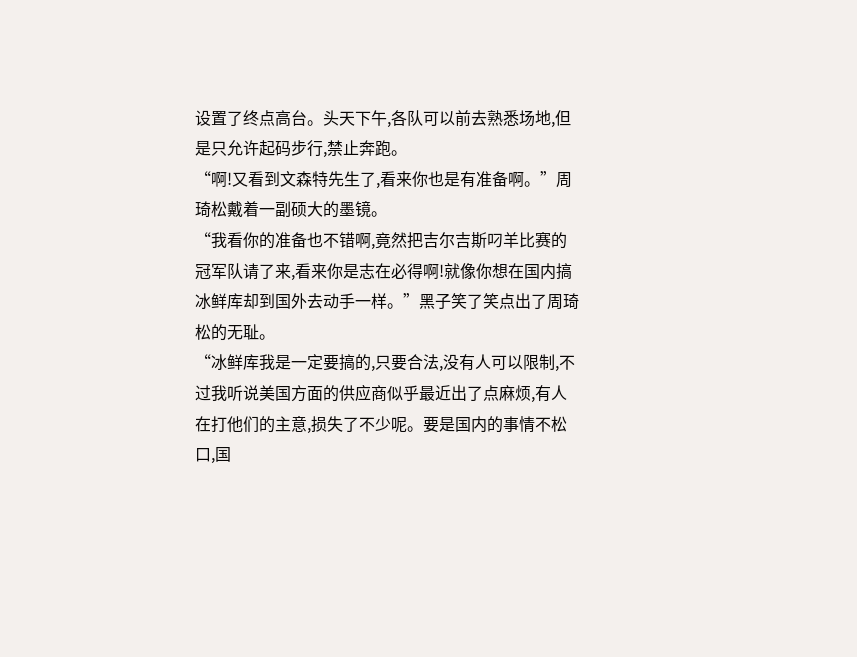设置了终点高台。头天下午,各队可以前去熟悉场地,但是只允许起码步行,禁止奔跑。
“啊!又看到文森特先生了,看来你也是有准备啊。”周琦松戴着一副硕大的墨镜。
“我看你的准备也不错啊,竟然把吉尔吉斯叼羊比赛的冠军队请了来,看来你是志在必得啊!就像你想在国内搞冰鲜库却到国外去动手一样。”黑子笑了笑点出了周琦松的无耻。
“冰鲜库我是一定要搞的,只要合法,没有人可以限制,不过我听说美国方面的供应商似乎最近出了点麻烦,有人在打他们的主意,损失了不少呢。要是国内的事情不松口,国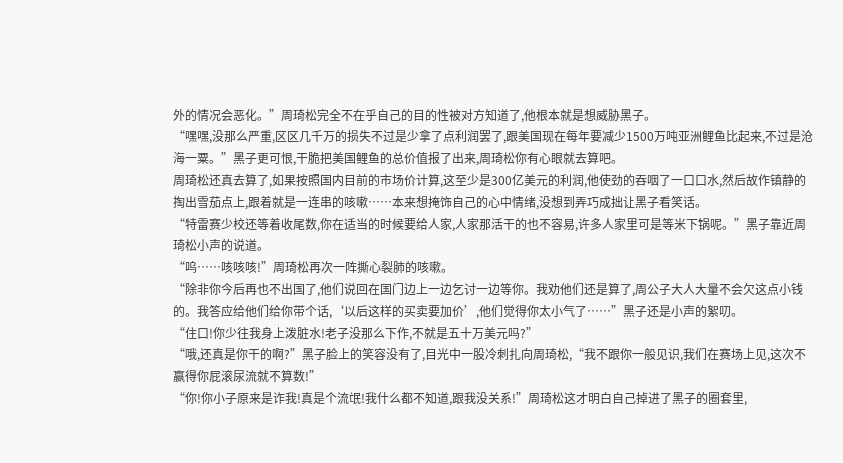外的情况会恶化。”周琦松完全不在乎自己的目的性被对方知道了,他根本就是想威胁黑子。
“嘿嘿,没那么严重,区区几千万的损失不过是少拿了点利润罢了,跟美国现在每年要减少1500万吨亚洲鲤鱼比起来,不过是沧海一粟。”黑子更可恨,干脆把美国鲤鱼的总价值报了出来,周琦松你有心眼就去算吧。
周琦松还真去算了,如果按照国内目前的市场价计算,这至少是300亿美元的利润,他使劲的吞咽了一口口水,然后故作镇静的掏出雪茄点上,跟着就是一连串的咳嗽……本来想掩饰自己的心中情绪,没想到弄巧成拙让黑子看笑话。
“特雷赛少校还等着收尾数,你在适当的时候要给人家,人家那活干的也不容易,许多人家里可是等米下锅呢。”黑子靠近周琦松小声的说道。
“呜……咳咳咳!”周琦松再次一阵撕心裂肺的咳嗽。
“除非你今后再也不出国了,他们说回在国门边上一边乞讨一边等你。我劝他们还是算了,周公子大人大量不会欠这点小钱的。我答应给他们给你带个话,‘以后这样的买卖要加价’,他们觉得你太小气了……”黑子还是小声的絮叨。
“住口!你少往我身上泼脏水!老子没那么下作,不就是五十万美元吗?”
“哦,还真是你干的啊?”黑子脸上的笑容没有了,目光中一股冷刺扎向周琦松,“我不跟你一般见识,我们在赛场上见,这次不赢得你屁滚尿流就不算数!”
“你!你小子原来是诈我!真是个流氓!我什么都不知道,跟我没关系!”周琦松这才明白自己掉进了黑子的圈套里,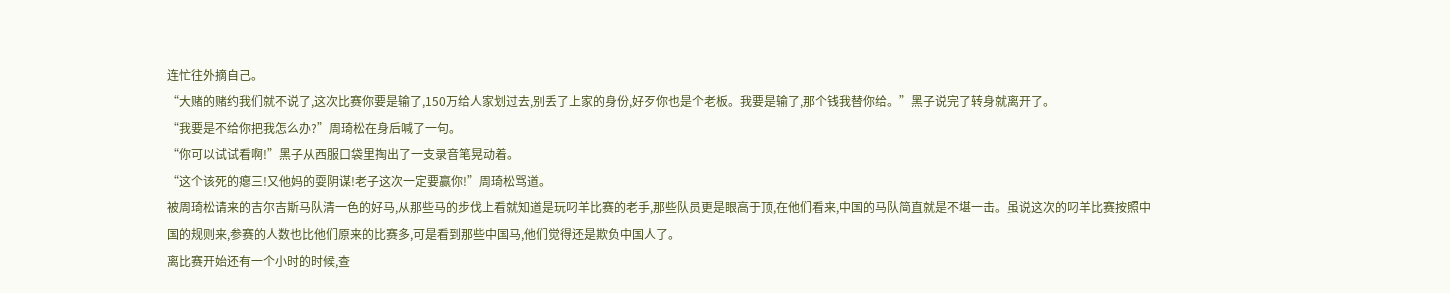连忙往外摘自己。
“大赌的赌约我们就不说了,这次比赛你要是输了,150万给人家划过去,别丢了上家的身份,好歹你也是个老板。我要是输了,那个钱我替你给。”黑子说完了转身就离开了。
“我要是不给你把我怎么办?”周琦松在身后喊了一句。
“你可以试试看啊!”黑子从西服口袋里掏出了一支录音笔晃动着。
“这个该死的瘪三!又他妈的耍阴谋!老子这次一定要赢你!”周琦松骂道。
被周琦松请来的吉尔吉斯马队清一色的好马,从那些马的步伐上看就知道是玩叼羊比赛的老手,那些队员更是眼高于顶,在他们看来,中国的马队简直就是不堪一击。虽说这次的叼羊比赛按照中国的规则来,参赛的人数也比他们原来的比赛多,可是看到那些中国马,他们觉得还是欺负中国人了。
离比赛开始还有一个小时的时候,查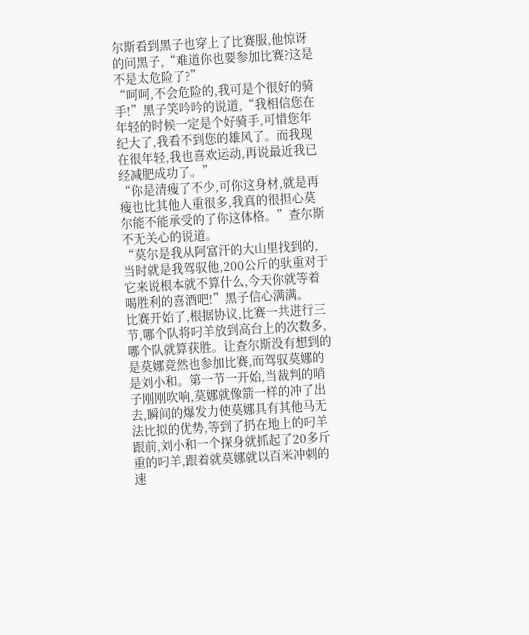尔斯看到黑子也穿上了比赛服,他惊讶的问黑子,“难道你也要参加比赛?这是不是太危险了?”
“呵呵,不会危险的,我可是个很好的骑手!”黑子笑吟吟的说道,“我相信您在年轻的时候一定是个好骑手,可惜您年纪大了,我看不到您的雄风了。而我现在很年轻,我也喜欢运动,再说最近我已经减肥成功了。”
“你是清瘦了不少,可你这身材,就是再瘦也比其他人重很多,我真的很担心莫尔能不能承受的了你这体格。”查尔斯不无关心的说道。
“莫尔是我从阿富汗的大山里找到的,当时就是我驾驭他,200公斤的驮重对于它来说根本就不算什么,今天你就等着喝胜利的喜酒吧!”黑子信心满满。
比赛开始了,根据协议,比赛一共进行三节,哪个队将叼羊放到高台上的次数多,哪个队就算获胜。让查尔斯没有想到的是莫娜竟然也参加比赛,而驾驭莫娜的是刘小和。第一节一开始,当裁判的哨子刚刚吹响,莫娜就像箭一样的冲了出去,瞬间的爆发力使莫娜具有其他马无法比拟的优势,等到了扔在地上的叼羊跟前,刘小和一个探身就抓起了20多斤重的叼羊,跟着就莫娜就以百米冲刺的速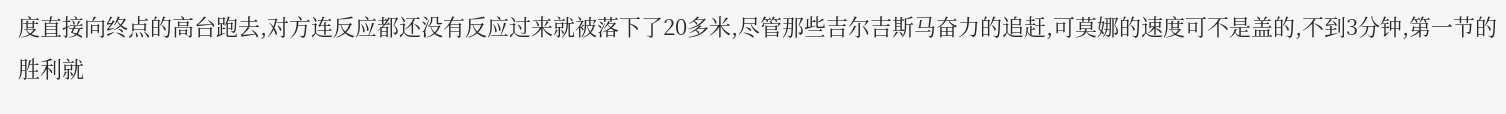度直接向终点的高台跑去,对方连反应都还没有反应过来就被落下了20多米,尽管那些吉尔吉斯马奋力的追赶,可莫娜的速度可不是盖的,不到3分钟,第一节的胜利就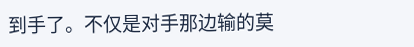到手了。不仅是对手那边输的莫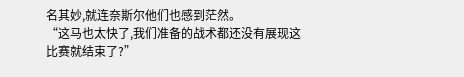名其妙,就连奈斯尔他们也感到茫然。
“这马也太快了,我们准备的战术都还没有展现这比赛就结束了?”